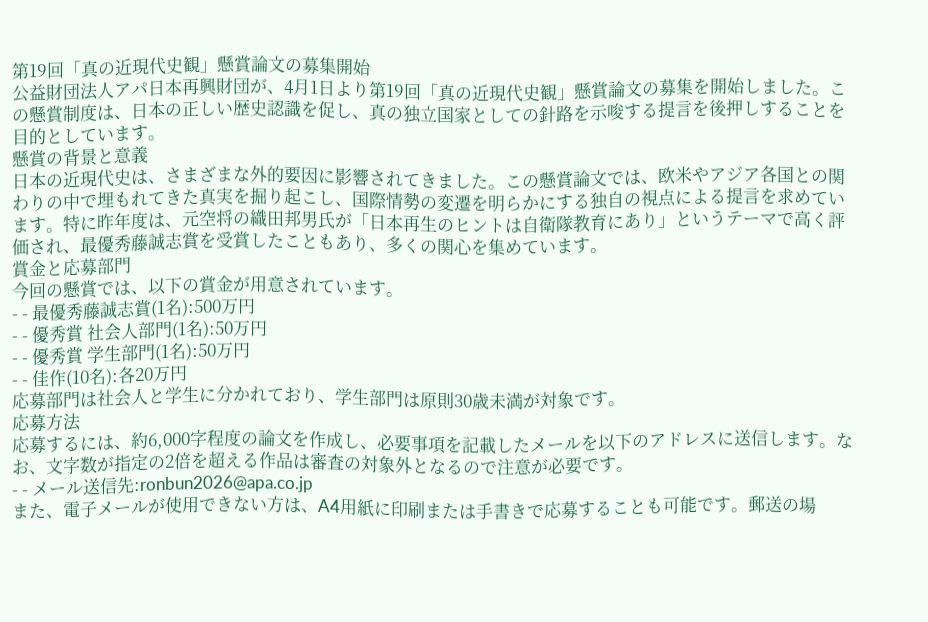第19回「真の近現代史観」懸賞論文の募集開始
公益財団法人アパ日本再興財団が、4月1日より第19回「真の近現代史観」懸賞論文の募集を開始しました。この懸賞制度は、日本の正しい歴史認識を促し、真の独立国家としての針路を示唆する提言を後押しすることを目的としています。
懸賞の背景と意義
日本の近現代史は、さまざまな外的要因に影響されてきました。この懸賞論文では、欧米やアジア各国との関わりの中で埋もれてきた真実を掘り起こし、国際情勢の変遷を明らかにする独自の視点による提言を求めています。特に昨年度は、元空将の織田邦男氏が「日本再生のヒントは自衛隊教育にあり」というテーマで高く評価され、最優秀藤誠志賞を受賞したこともあり、多くの関心を集めています。
賞金と応募部門
今回の懸賞では、以下の賞金が用意されています。
- - 最優秀藤誠志賞(1名):500万円
- - 優秀賞 社会人部門(1名):50万円
- - 優秀賞 学生部門(1名):50万円
- - 佳作(10名):各20万円
応募部門は社会人と学生に分かれており、学生部門は原則30歳未満が対象です。
応募方法
応募するには、約6,000字程度の論文を作成し、必要事項を記載したメールを以下のアドレスに送信します。なお、文字数が指定の2倍を超える作品は審査の対象外となるので注意が必要です。
- - メール送信先:ronbun2026@apa.co.jp
また、電子メールが使用できない方は、A4用紙に印刷または手書きで応募することも可能です。郵送の場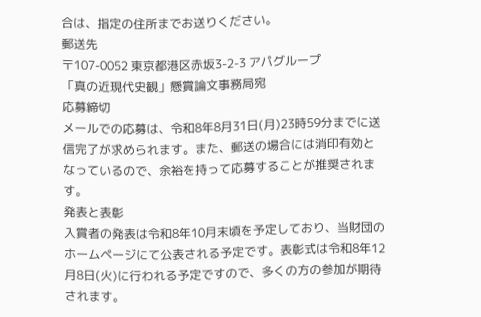合は、指定の住所までお送りください。
郵送先
〒107-0052 東京都港区赤坂3-2-3 アパグループ
「真の近現代史観」懸賞論文事務局宛
応募締切
メールでの応募は、令和8年8月31日(月)23時59分までに送信完了が求められます。また、郵送の場合には消印有効となっているので、余裕を持って応募することが推奨されます。
発表と表彰
入賞者の発表は令和8年10月末頃を予定しており、当財団のホームページにて公表される予定です。表彰式は令和8年12月8日(火)に行われる予定ですので、多くの方の参加が期待されます。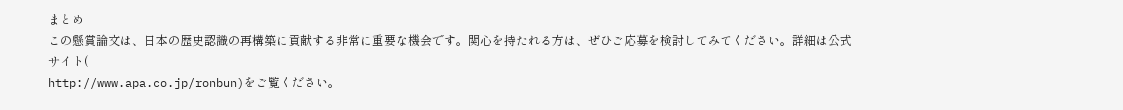まとめ
この懸賞論文は、日本の歴史認識の再構築に貢献する非常に重要な機会です。関心を持たれる方は、ぜひご応募を検討してみてください。詳細は公式サイト(
http://www.apa.co.jp/ronbun)をご覧ください。